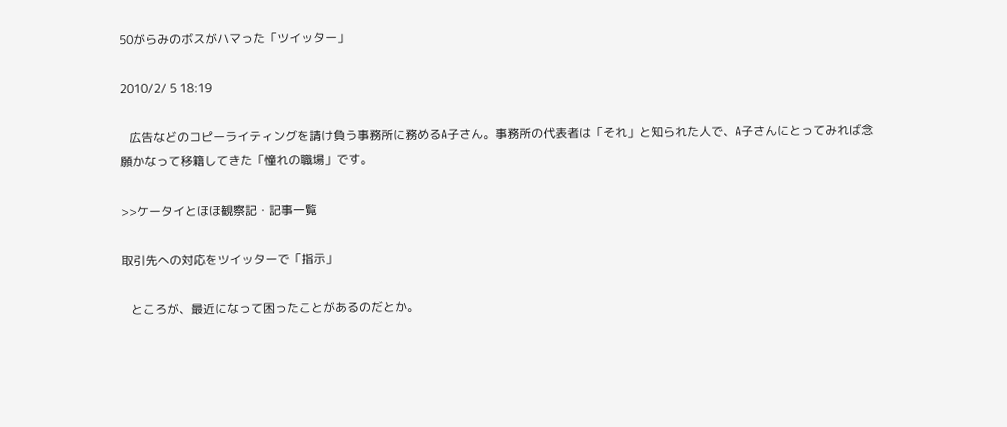50がらみのボスがハマった「ツイッター」

2010/2/ 5 18:19

   広告などのコピーライティングを請け負う事務所に務めるA子さん。事務所の代表者は「それ」と知られた人で、A子さんにとってみれば念願かなって移籍してきた「憧れの職場」です。

>>ケータイとほほ観察記・記事一覧

取引先への対応をツイッターで「指示」

   ところが、最近になって困ったことがあるのだとか。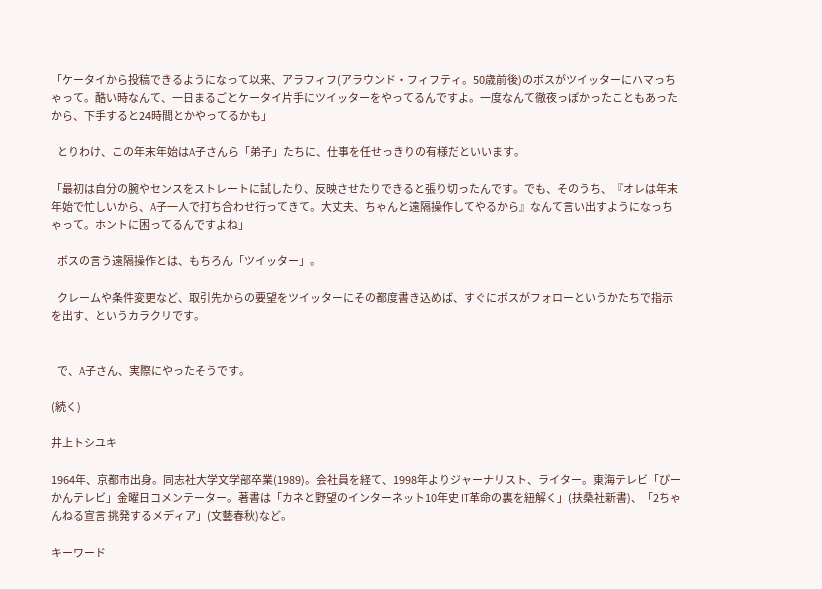「ケータイから投稿できるようになって以来、アラフィフ(アラウンド・フィフティ。50歳前後)のボスがツイッターにハマっちゃって。酷い時なんて、一日まるごとケータイ片手にツイッターをやってるんですよ。一度なんて徹夜っぽかったこともあったから、下手すると24時間とかやってるかも」

   とりわけ、この年末年始はA子さんら「弟子」たちに、仕事を任せっきりの有様だといいます。

「最初は自分の腕やセンスをストレートに試したり、反映させたりできると張り切ったんです。でも、そのうち、『オレは年末年始で忙しいから、A子一人で打ち合わせ行ってきて。大丈夫、ちゃんと遠隔操作してやるから』なんて言い出すようになっちゃって。ホントに困ってるんですよね」

   ボスの言う遠隔操作とは、もちろん「ツイッター」。

   クレームや条件変更など、取引先からの要望をツイッターにその都度書き込めば、すぐにボスがフォローというかたちで指示を出す、というカラクリです。


   で、A子さん、実際にやったそうです。

(続く)

井上トシユキ

1964年、京都市出身。同志社大学文学部卒業(1989)。会社員を経て、1998年よりジャーナリスト、ライター。東海テレビ「ぴーかんテレビ」金曜日コメンテーター。著書は「カネと野望のインターネット10年史 IT革命の裏を紐解く」(扶桑社新書)、「2ちゃんねる宣言 挑発するメディア」(文藝春秋)など。

キーワード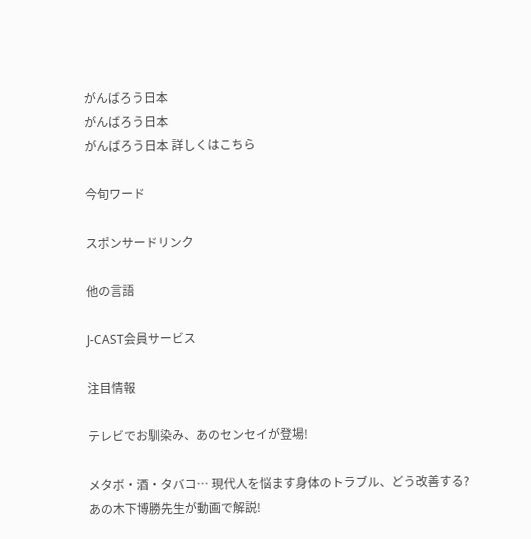がんばろう日本
がんばろう日本
がんばろう日本 詳しくはこちら

今旬ワード

スポンサードリンク

他の言語

J-CAST会員サービス

注目情報

テレビでお馴染み、あのセンセイが登場!

メタボ・酒・タバコ… 現代人を悩ます身体のトラブル、どう改善する? あの木下博勝先生が動画で解説!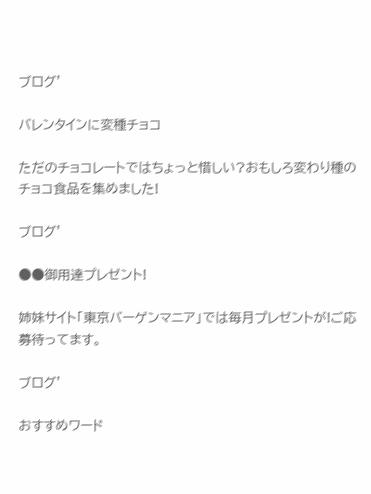ブログ'

バレンタインに変種チョコ

ただのチョコレートではちょっと惜しい?おもしろ変わり種のチョコ食品を集めました!

ブログ'

●●御用達プレゼント!

姉妹サイト「東京バーゲンマニア」では毎月プレゼントが!ご応募待ってます。

ブログ'

おすすめワード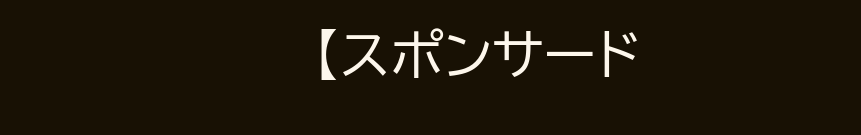【スポンサード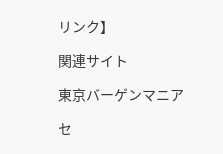リンク】

関連サイト

東京バーゲンマニア

セ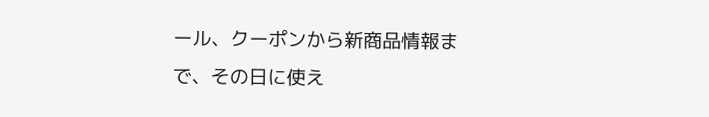ール、クーポンから新商品情報まで、その日に使え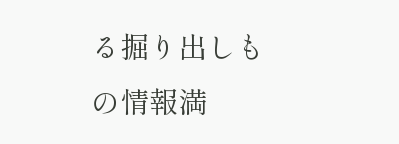る掘り出しもの情報満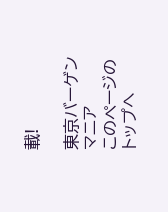載!

東京バーゲンマニア
このページのトップへ